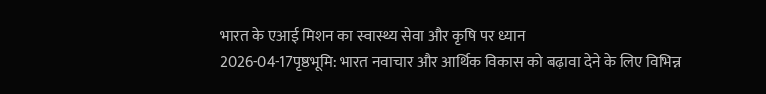भारत के एआई मिशन का स्वास्थ्य सेवा और कृषि पर ध्यान
2026-04-17पृष्ठभूमि: भारत नवाचार और आर्थिक विकास को बढ़ावा देने के लिए विभिन्न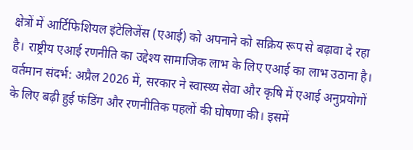क्षेत्रों में आर्टिफिशियल इंटेलिजेंस (एआई) को अपनाने को सक्रिय रूप से बढ़ावा दे रहा है। राष्ट्रीय एआई रणनीति का उद्देश्य सामाजिक लाभ के लिए एआई का लाभ उठाना है।
वर्तमान संदर्भ: अप्रैल 2026 में, सरकार ने स्वास्थ्य सेवा और कृषि में एआई अनुप्रयोगों के लिए बढ़ी हुई फंडिंग और रणनीतिक पहलों की घोषणा की। इसमें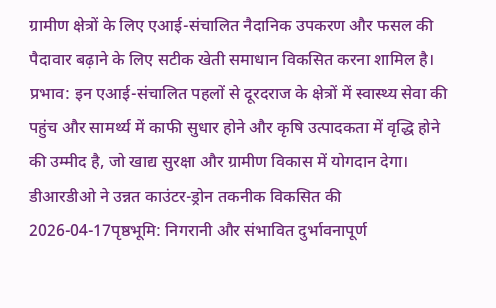ग्रामीण क्षेत्रों के लिए एआई-संचालित नैदानिक उपकरण और फसल की पैदावार बढ़ाने के लिए सटीक खेती समाधान विकसित करना शामिल है।
प्रभाव: इन एआई-संचालित पहलों से दूरदराज के क्षेत्रों में स्वास्थ्य सेवा की पहुंच और सामर्थ्य में काफी सुधार होने और कृषि उत्पादकता में वृद्धि होने की उम्मीद है, जो खाद्य सुरक्षा और ग्रामीण विकास में योगदान देगा।
डीआरडीओ ने उन्नत काउंटर-ड्रोन तकनीक विकसित की
2026-04-17पृष्ठभूमि: निगरानी और संभावित दुर्भावनापूर्ण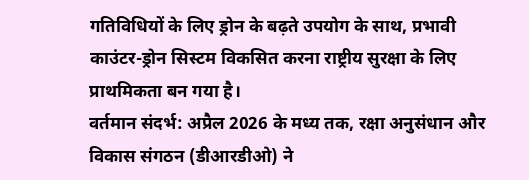गतिविधियों के लिए ड्रोन के बढ़ते उपयोग के साथ, प्रभावी काउंटर-ड्रोन सिस्टम विकसित करना राष्ट्रीय सुरक्षा के लिए प्राथमिकता बन गया है।
वर्तमान संदर्भ: अप्रैल 2026 के मध्य तक, रक्षा अनुसंधान और विकास संगठन (डीआरडीओ) ने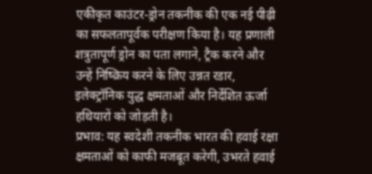एकीकृत काउंटर-ड्रोन तकनीक की एक नई पीढ़ी का सफलतापूर्वक परीक्षण किया है। यह प्रणाली शत्रुतापूर्ण ड्रोन का पता लगाने, ट्रैक करने और उन्हें निष्क्रिय करने के लिए उन्नत रडार, इलेक्ट्रॉनिक युद्ध क्षमताओं और निर्देशित ऊर्जा हथियारों को जोड़ती है।
प्रभाव: यह स्वदेशी तकनीक भारत की हवाई रक्षा क्षमताओं को काफी मजबूत करेगी, उभरते हवाई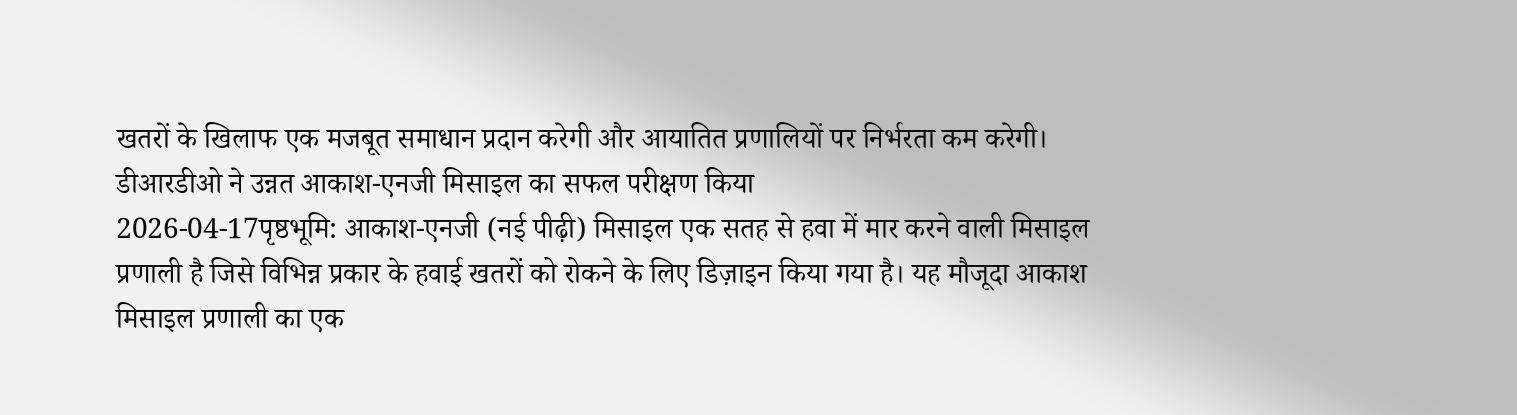खतरों के खिलाफ एक मजबूत समाधान प्रदान करेगी और आयातित प्रणालियों पर निर्भरता कम करेगी।
डीआरडीओ ने उन्नत आकाश-एनजी मिसाइल का सफल परीक्षण किया
2026-04-17पृष्ठभूमि: आकाश-एनजी (नई पीढ़ी) मिसाइल एक सतह से हवा में मार करने वाली मिसाइल प्रणाली है जिसे विभिन्न प्रकार के हवाई खतरों को रोकने के लिए डिज़ाइन किया गया है। यह मौजूदा आकाश मिसाइल प्रणाली का एक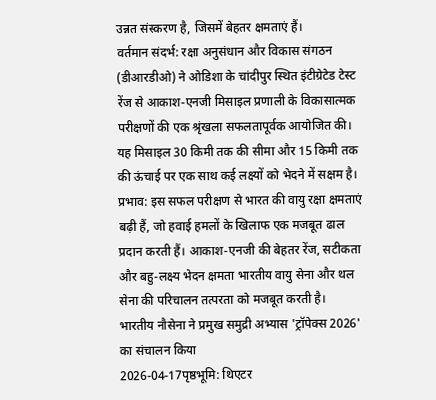उन्नत संस्करण है, जिसमें बेहतर क्षमताएं हैं।
वर्तमान संदर्भ: रक्षा अनुसंधान और विकास संगठन (डीआरडीओ) ने ओडिशा के चांदीपुर स्थित इंटीग्रेटेड टेस्ट रेंज से आकाश-एनजी मिसाइल प्रणाली के विकासात्मक परीक्षणों की एक श्रृंखला सफलतापूर्वक आयोजित की। यह मिसाइल 30 किमी तक की सीमा और 15 किमी तक की ऊंचाई पर एक साथ कई लक्ष्यों को भेदने में सक्षम है।
प्रभाव: इस सफल परीक्षण से भारत की वायु रक्षा क्षमताएं बढ़ी हैं, जो हवाई हमलों के खिलाफ एक मजबूत ढाल प्रदान करती हैं। आकाश-एनजी की बेहतर रेंज, सटीकता और बहु-लक्ष्य भेदन क्षमता भारतीय वायु सेना और थल सेना की परिचालन तत्परता को मजबूत करती है।
भारतीय नौसेना ने प्रमुख समुद्री अभ्यास 'ट्रॉपेक्स 2026' का संचालन किया
2026-04-17पृष्ठभूमि: थिएटर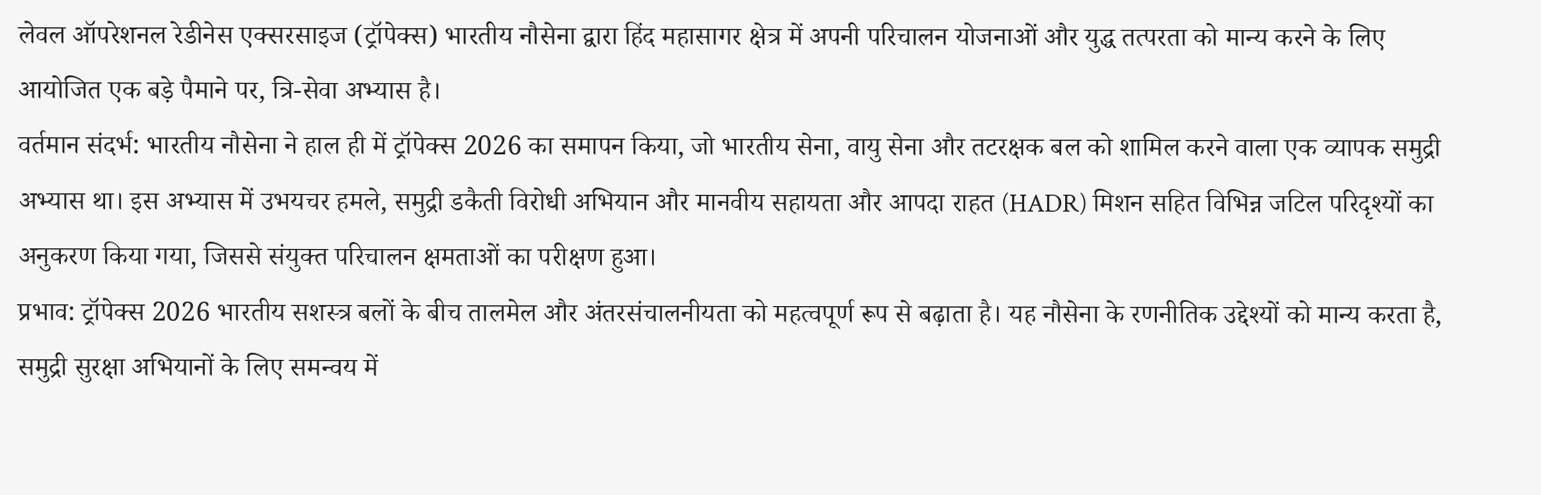लेवल ऑपरेशनल रेडीनेस एक्सरसाइज (ट्रॉपेक्स) भारतीय नौसेना द्वारा हिंद महासागर क्षेत्र में अपनी परिचालन योजनाओं और युद्ध तत्परता को मान्य करने के लिए आयोजित एक बड़े पैमाने पर, त्रि-सेवा अभ्यास है।
वर्तमान संदर्भ: भारतीय नौसेना ने हाल ही में ट्रॉपेक्स 2026 का समापन किया, जो भारतीय सेना, वायु सेना और तटरक्षक बल को शामिल करने वाला एक व्यापक समुद्री अभ्यास था। इस अभ्यास में उभयचर हमले, समुद्री डकैती विरोधी अभियान और मानवीय सहायता और आपदा राहत (HADR) मिशन सहित विभिन्न जटिल परिदृश्यों का अनुकरण किया गया, जिससे संयुक्त परिचालन क्षमताओं का परीक्षण हुआ।
प्रभाव: ट्रॉपेक्स 2026 भारतीय सशस्त्र बलों के बीच तालमेल और अंतरसंचालनीयता को महत्वपूर्ण रूप से बढ़ाता है। यह नौसेना के रणनीतिक उद्देश्यों को मान्य करता है, समुद्री सुरक्षा अभियानों के लिए समन्वय में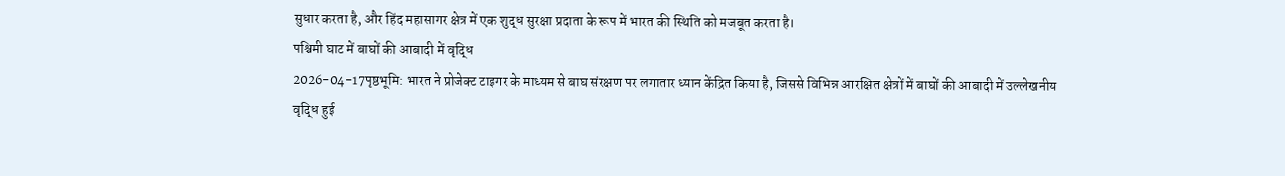सुधार करता है, और हिंद महासागर क्षेत्र में एक शुद्ध सुरक्षा प्रदाता के रूप में भारत की स्थिति को मजबूत करता है।
पश्चिमी घाट में बाघों की आबादी में वृद्धि
2026-04-17पृष्ठभूमि: भारत ने प्रोजेक्ट टाइगर के माध्यम से बाघ संरक्षण पर लगातार ध्यान केंद्रित किया है, जिससे विभिन्न आरक्षित क्षेत्रों में बाघों की आबादी में उल्लेखनीय वृद्धि हुई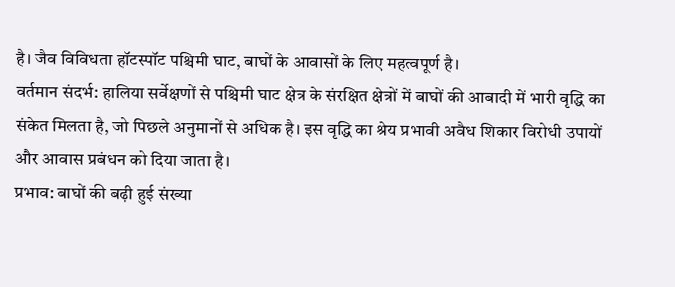है। जैव विविधता हॉटस्पॉट पश्चिमी घाट, बाघों के आवासों के लिए महत्वपूर्ण है।
वर्तमान संदर्भ: हालिया सर्वेक्षणों से पश्चिमी घाट क्षेत्र के संरक्षित क्षेत्रों में बाघों की आबादी में भारी वृद्धि का संकेत मिलता है, जो पिछले अनुमानों से अधिक है। इस वृद्धि का श्रेय प्रभावी अवैध शिकार विरोधी उपायों और आवास प्रबंधन को दिया जाता है।
प्रभाव: बाघों की बढ़ी हुई संख्या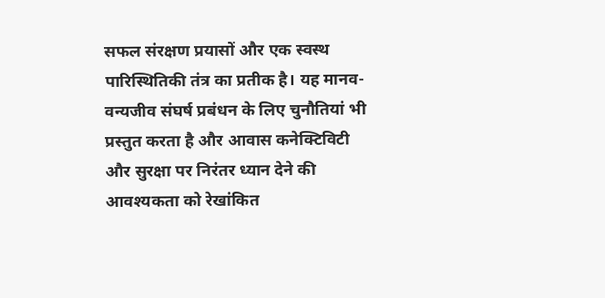सफल संरक्षण प्रयासों और एक स्वस्थ पारिस्थितिकी तंत्र का प्रतीक है। यह मानव-वन्यजीव संघर्ष प्रबंधन के लिए चुनौतियां भी प्रस्तुत करता है और आवास कनेक्टिविटी और सुरक्षा पर निरंतर ध्यान देने की आवश्यकता को रेखांकित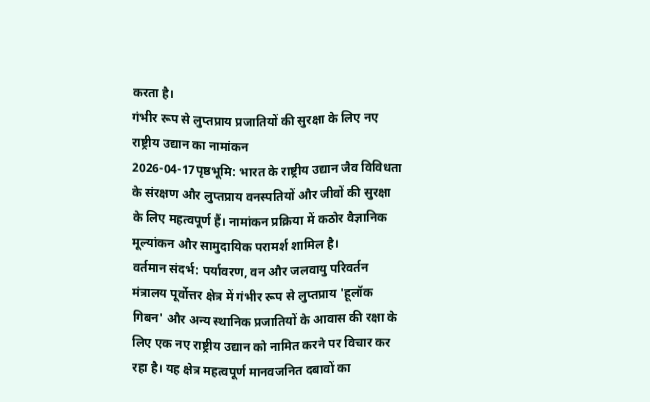करता है।
गंभीर रूप से लुप्तप्राय प्रजातियों की सुरक्षा के लिए नए राष्ट्रीय उद्यान का नामांकन
2026-04-17पृष्ठभूमि: भारत के राष्ट्रीय उद्यान जैव विविधता के संरक्षण और लुप्तप्राय वनस्पतियों और जीवों की सुरक्षा के लिए महत्वपूर्ण हैं। नामांकन प्रक्रिया में कठोर वैज्ञानिक मूल्यांकन और सामुदायिक परामर्श शामिल है।
वर्तमान संदर्भ: पर्यावरण, वन और जलवायु परिवर्तन मंत्रालय पूर्वोत्तर क्षेत्र में गंभीर रूप से लुप्तप्राय 'हूलॉक गिबन' और अन्य स्थानिक प्रजातियों के आवास की रक्षा के लिए एक नए राष्ट्रीय उद्यान को नामित करने पर विचार कर रहा है। यह क्षेत्र महत्वपूर्ण मानवजनित दबावों का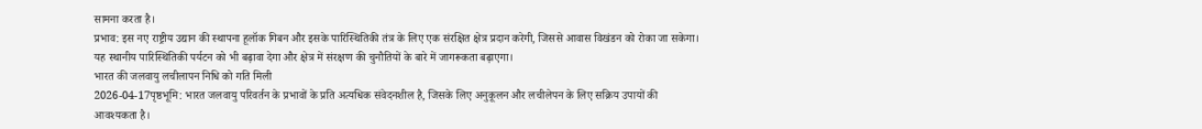सामना करता है।
प्रभाव: इस नए राष्ट्रीय उद्यान की स्थापना हूलॉक गिबन और इसके पारिस्थितिकी तंत्र के लिए एक संरक्षित क्षेत्र प्रदान करेगी, जिससे आवास विखंडन को रोका जा सकेगा। यह स्थानीय पारिस्थितिकी पर्यटन को भी बढ़ावा देगा और क्षेत्र में संरक्षण की चुनौतियों के बारे में जागरूकता बढ़ाएगा।
भारत की जलवायु लचीलापन निधि को गति मिली
2026-04-17पृष्ठभूमि: भारत जलवायु परिवर्तन के प्रभावों के प्रति अत्यधिक संवेदनशील है, जिसके लिए अनुकूलन और लचीलेपन के लिए सक्रिय उपायों की आवश्यकता है।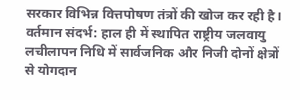सरकार विभिन्न वित्तपोषण तंत्रों की खोज कर रही है।
वर्तमान संदर्भ: हाल ही में स्थापित राष्ट्रीय जलवायु लचीलापन निधि में सार्वजनिक और निजी दोनों क्षेत्रों से योगदान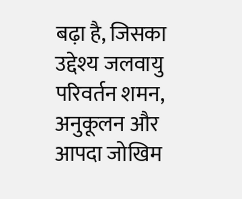बढ़ा है, जिसका उद्देश्य जलवायु परिवर्तन शमन, अनुकूलन और आपदा जोखिम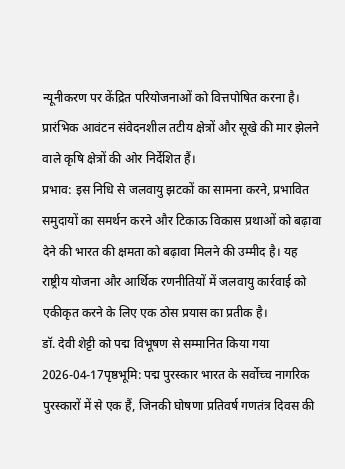न्यूनीकरण पर केंद्रित परियोजनाओं को वित्तपोषित करना है। प्रारंभिक आवंटन संवेदनशील तटीय क्षेत्रों और सूखे की मार झेलने वाले कृषि क्षेत्रों की ओर निर्देशित हैं।
प्रभाव: इस निधि से जलवायु झटकों का सामना करने, प्रभावित समुदायों का समर्थन करने और टिकाऊ विकास प्रथाओं को बढ़ावा देने की भारत की क्षमता को बढ़ावा मिलने की उम्मीद है। यह राष्ट्रीय योजना और आर्थिक रणनीतियों में जलवायु कार्रवाई को एकीकृत करने के लिए एक ठोस प्रयास का प्रतीक है।
डॉ. देवी शेट्टी को पद्म विभूषण से सम्मानित किया गया
2026-04-17पृष्ठभूमि: पद्म पुरस्कार भारत के सर्वोच्च नागरिक पुरस्कारों में से एक हैं, जिनकी घोषणा प्रतिवर्ष गणतंत्र दिवस की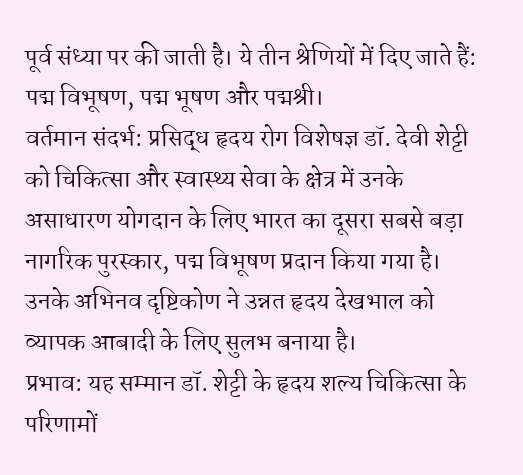पूर्व संध्या पर की जाती है। ये तीन श्रेणियों में दिए जाते हैं: पद्म विभूषण, पद्म भूषण और पद्मश्री।
वर्तमान संदर्भ: प्रसिद्ध हृदय रोग विशेषज्ञ डॉ. देवी शेट्टी को चिकित्सा और स्वास्थ्य सेवा के क्षेत्र में उनके असाधारण योगदान के लिए भारत का दूसरा सबसे बड़ा नागरिक पुरस्कार, पद्म विभूषण प्रदान किया गया है। उनके अभिनव दृष्टिकोण ने उन्नत हृदय देखभाल को व्यापक आबादी के लिए सुलभ बनाया है।
प्रभाव: यह सम्मान डॉ. शेट्टी के हृदय शल्य चिकित्सा के परिणामों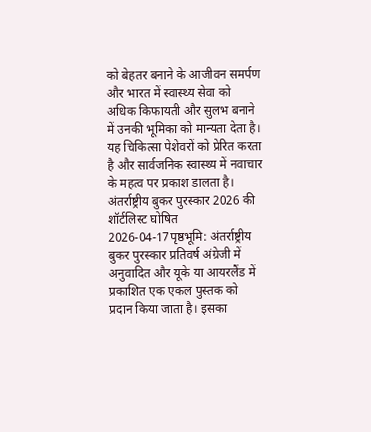को बेहतर बनाने के आजीवन समर्पण और भारत में स्वास्थ्य सेवा को अधिक किफायती और सुलभ बनाने में उनकी भूमिका को मान्यता देता है। यह चिकित्सा पेशेवरों को प्रेरित करता है और सार्वजनिक स्वास्थ्य में नवाचार के महत्व पर प्रकाश डालता है।
अंतर्राष्ट्रीय बुकर पुरस्कार 2026 की शॉर्टलिस्ट घोषित
2026-04-17पृष्ठभूमि: अंतर्राष्ट्रीय बुकर पुरस्कार प्रतिवर्ष अंग्रेजी में अनुवादित और यूके या आयरलैंड में प्रकाशित एक एकल पुस्तक को प्रदान किया जाता है। इसका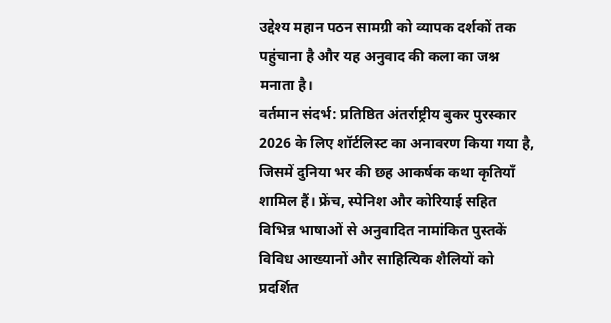उद्देश्य महान पठन सामग्री को व्यापक दर्शकों तक पहुंचाना है और यह अनुवाद की कला का जश्न मनाता है।
वर्तमान संदर्भ: प्रतिष्ठित अंतर्राष्ट्रीय बुकर पुरस्कार 2026 के लिए शॉर्टलिस्ट का अनावरण किया गया है, जिसमें दुनिया भर की छह आकर्षक कथा कृतियाँ शामिल हैं। फ्रेंच, स्पेनिश और कोरियाई सहित विभिन्न भाषाओं से अनुवादित नामांकित पुस्तकें विविध आख्यानों और साहित्यिक शैलियों को प्रदर्शित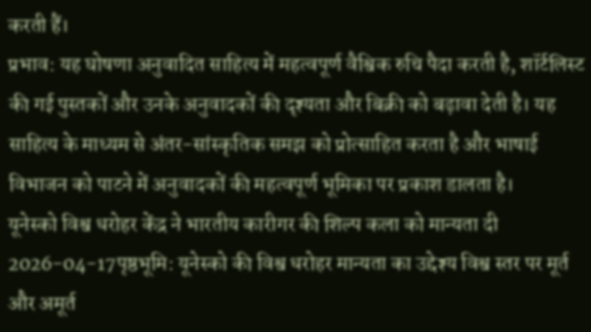करती हैं।
प्रभाव: यह घोषणा अनुवादित साहित्य में महत्वपूर्ण वैश्विक रुचि पैदा करती है, शॉर्टलिस्ट की गई पुस्तकों और उनके अनुवादकों की दृश्यता और बिक्री को बढ़ावा देती है। यह साहित्य के माध्यम से अंतर-सांस्कृतिक समझ को प्रोत्साहित करता है और भाषाई विभाजन को पाटने में अनुवादकों की महत्वपूर्ण भूमिका पर प्रकाश डालता है।
यूनेस्को विश्व धरोहर केंद्र ने भारतीय कारीगर की शिल्प कला को मान्यता दी
2026-04-17पृष्ठभूमि: यूनेस्को की विश्व धरोहर मान्यता का उद्देश्य विश्व स्तर पर मूर्त और अमूर्त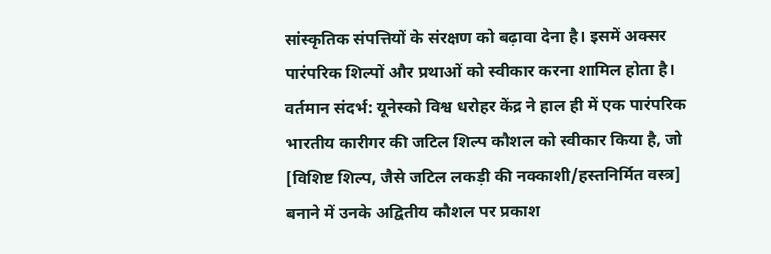सांस्कृतिक संपत्तियों के संरक्षण को बढ़ावा देना है। इसमें अक्सर पारंपरिक शिल्पों और प्रथाओं को स्वीकार करना शामिल होता है।
वर्तमान संदर्भ: यूनेस्को विश्व धरोहर केंद्र ने हाल ही में एक पारंपरिक भारतीय कारीगर की जटिल शिल्प कौशल को स्वीकार किया है, जो [विशिष्ट शिल्प, जैसे जटिल लकड़ी की नक्काशी/हस्तनिर्मित वस्त्र] बनाने में उनके अद्वितीय कौशल पर प्रकाश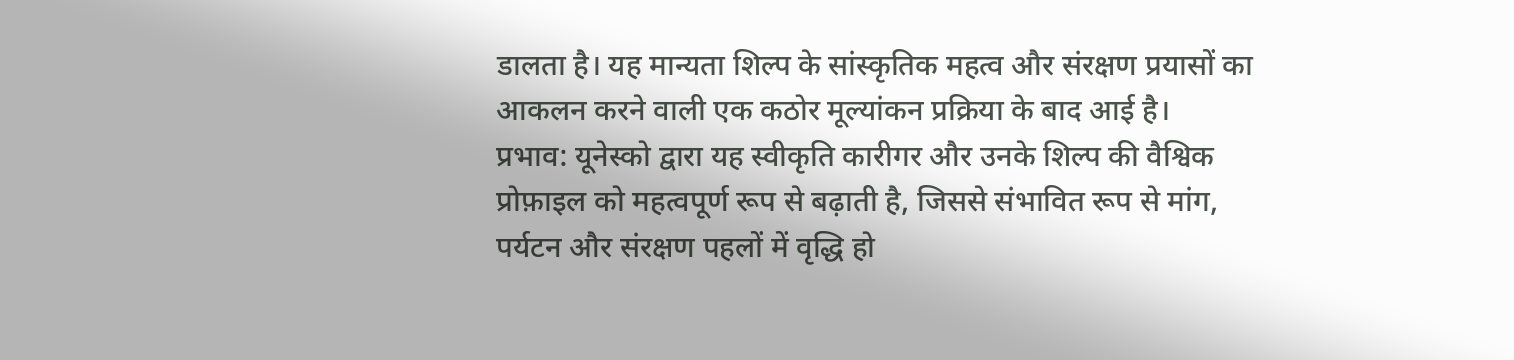डालता है। यह मान्यता शिल्प के सांस्कृतिक महत्व और संरक्षण प्रयासों का आकलन करने वाली एक कठोर मूल्यांकन प्रक्रिया के बाद आई है।
प्रभाव: यूनेस्को द्वारा यह स्वीकृति कारीगर और उनके शिल्प की वैश्विक प्रोफ़ाइल को महत्वपूर्ण रूप से बढ़ाती है, जिससे संभावित रूप से मांग, पर्यटन और संरक्षण पहलों में वृद्धि हो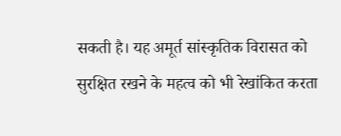सकती है। यह अमूर्त सांस्कृतिक विरासत को सुरक्षित रखने के महत्व को भी रेखांकित करता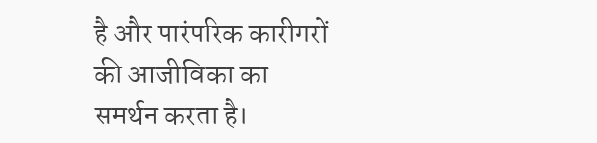है और पारंपरिक कारीगरों की आजीविका का समर्थन करता है।